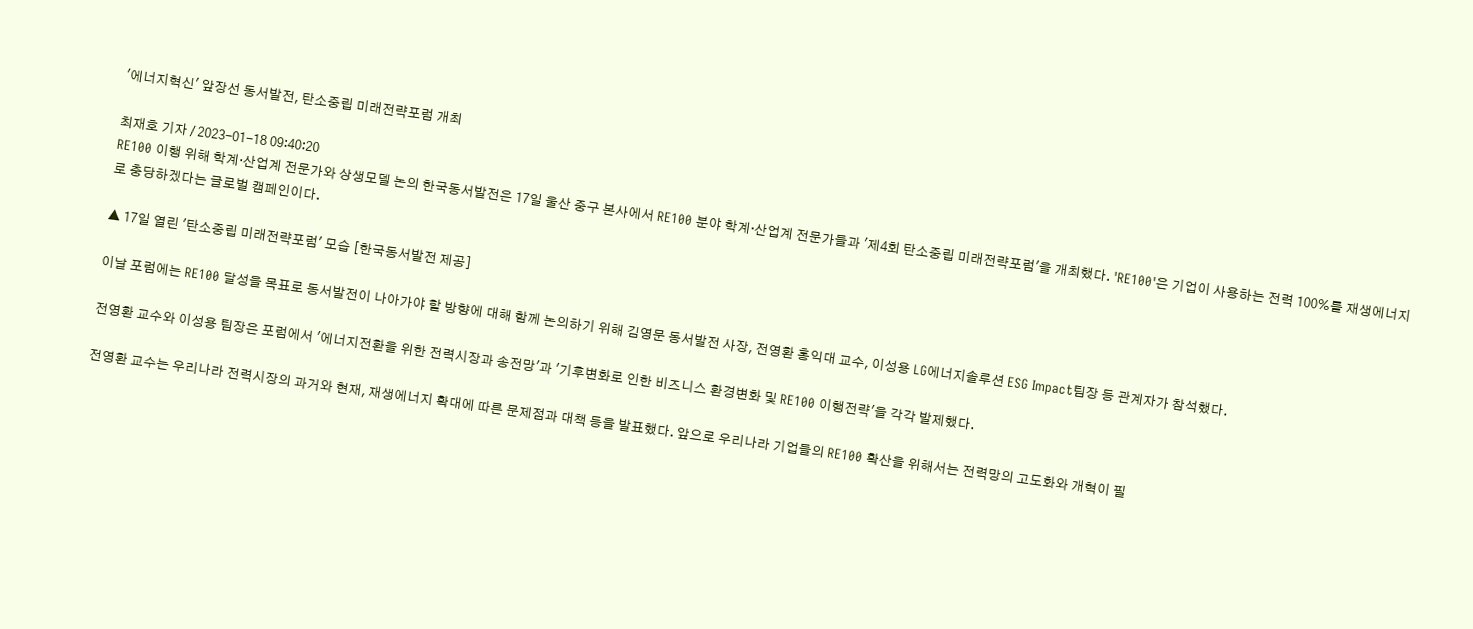'에너지혁신' 앞장선 동서발전, 탄소중립 미래전략포럼 개최

최재호 기자 / 2023-01-18 09:40:20
RE100 이행 위해 학계·산업계 전문가와 상생모델 논의 한국동서발전은 17일 울산 중구 본사에서 RE100 분야 학계·산업계 전문가들과 '제4회 탄소중립 미래전략포럼'을 개최했다. 'RE100'은 기업이 사용하는 전력 100%를 재생에너지로 충당하겠다는 글로벌 캠페인이다.

▲ 17일 열린 '탄소중립 미래전략포럼' 모습 [한국동서발전 제공]

이날 포럼에는 RE100 달성을 목표로 동서발전이 나아가야 할 방향에 대해 함께 논의하기 위해 김영문 동서발전 사장, 전영환 홍익대 교수, 이성용 LG에너지솔루션 ESG Impact팀장 등 관계자가 참석했다.

전영환 교수와 이성용 팀장은 포럼에서 '에너지전환을 위한 전력시장과 송전망'과 '기후변화로 인한 비즈니스 환경변화 및 RE100 이행전략'을 각각 발제했다.

전영환 교수는 우리나라 전력시장의 과거와 현재, 재생에너지 확대에 따른 문제점과 대책 등을 발표했다. 앞으로 우리나라 기업들의 RE100 확산을 위해서는 전력망의 고도화와 개혁이 필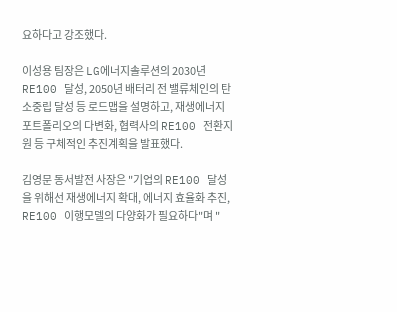요하다고 강조했다.

이성용 팀장은 LG에너지솔루션의 2030년 RE100 달성, 2050년 배터리 전 밸류체인의 탄소중립 달성 등 로드맵을 설명하고, 재생에너지 포트폴리오의 다변화, 협력사의 RE100 전환지원 등 구체적인 추진계획을 발표했다.

김영문 동서발전 사장은 "기업의 RE100 달성을 위해선 재생에너지 확대, 에너지 효율화 추진, RE100 이행모델의 다양화가 필요하다"며 "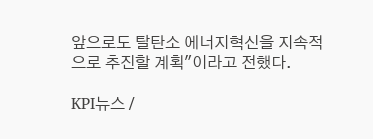앞으로도 탈탄소 에너지혁신을 지속적으로 추진할 계획"이라고 전했다.

KPI뉴스 /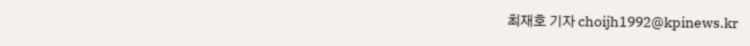최재호 기자 choijh1992@kpinews.kr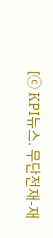[ⓒ KPI뉴스. 무단전재-재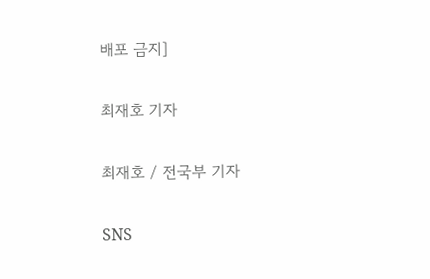배포 금지]

최재호 기자

최재호 / 전국부 기자

SNS